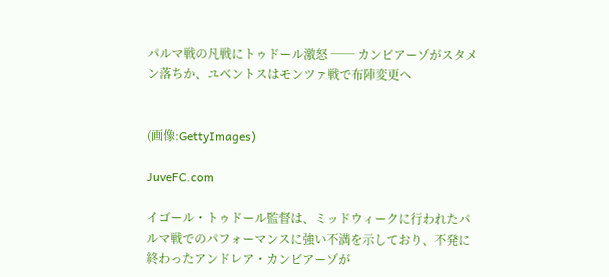パルマ戦の凡戦にトゥドール激怒 ── カンビアーゾがスタメン落ちか、ユベントスはモンツァ戦で布陣変更へ


(画像:GettyImages)

JuveFC.com

イゴール・トゥドール監督は、ミッドウィークに行われたパルマ戦でのパフォーマンスに強い不満を示しており、不発に終わったアンドレア・カンビアーゾが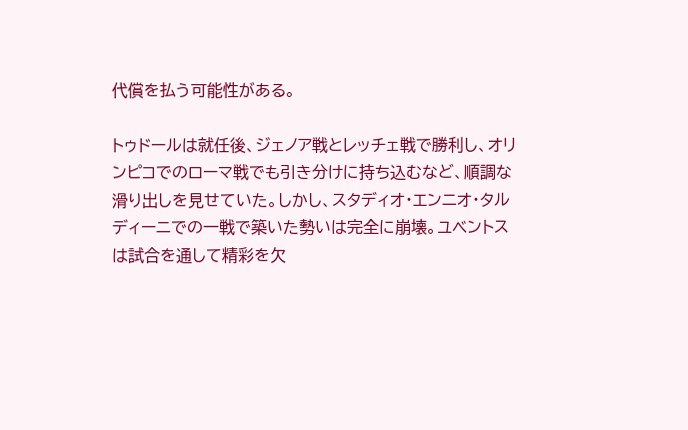代償を払う可能性がある。

トゥドールは就任後、ジェノア戦とレッチェ戦で勝利し、オリンピコでのローマ戦でも引き分けに持ち込むなど、順調な滑り出しを見せていた。しかし、スタディオ・エンニオ・タルディーニでの一戦で築いた勢いは完全に崩壊。ユベントスは試合を通して精彩を欠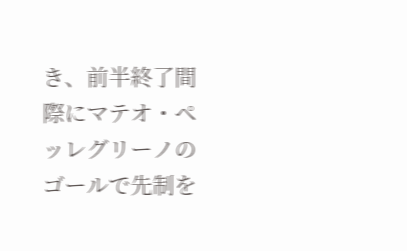き、前半終了間際にマテオ・ペッレグリーノのゴールで先制を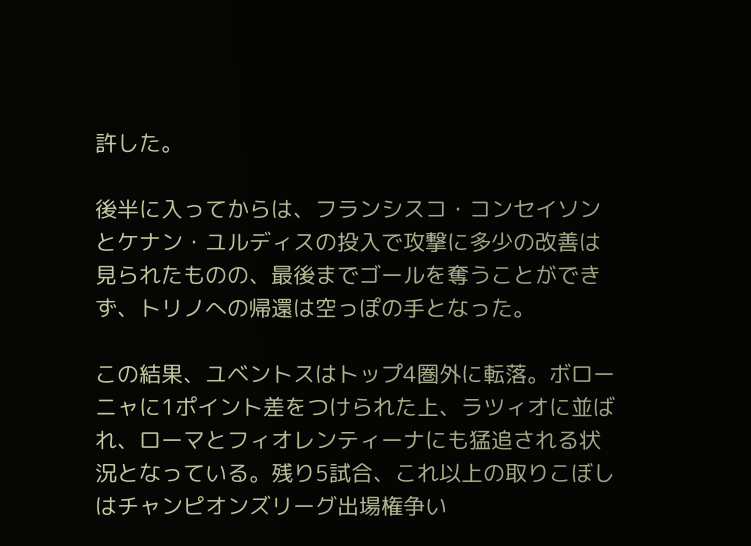許した。

後半に入ってからは、フランシスコ・コンセイソンとケナン・ユルディスの投入で攻撃に多少の改善は見られたものの、最後までゴールを奪うことができず、トリノへの帰還は空っぽの手となった。

この結果、ユベントスはトップ4圏外に転落。ボローニャに1ポイント差をつけられた上、ラツィオに並ばれ、ローマとフィオレンティーナにも猛追される状況となっている。残り5試合、これ以上の取りこぼしはチャンピオンズリーグ出場権争い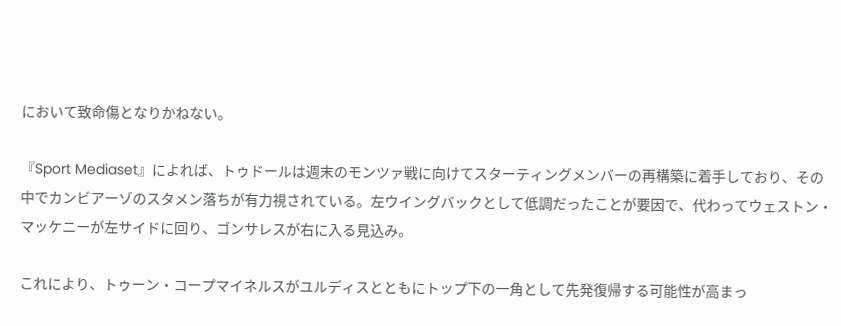において致命傷となりかねない。

『Sport Mediaset』によれば、トゥドールは週末のモンツァ戦に向けてスターティングメンバーの再構築に着手しており、その中でカンビアーゾのスタメン落ちが有力視されている。左ウイングバックとして低調だったことが要因で、代わってウェストン・マッケニーが左サイドに回り、ゴンサレスが右に入る見込み。

これにより、トゥーン・コープマイネルスがユルディスとともにトップ下の一角として先発復帰する可能性が高まっ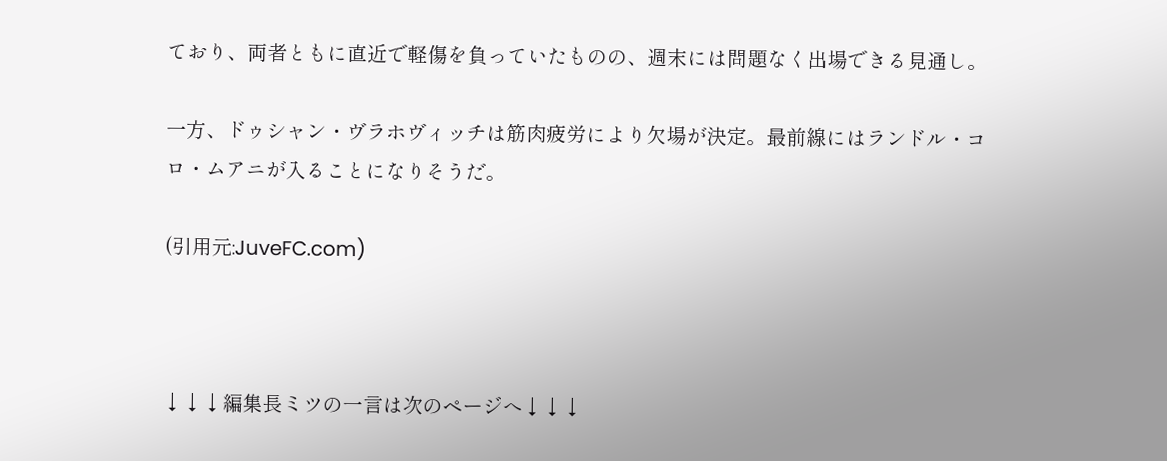ており、両者ともに直近で軽傷を負っていたものの、週末には問題なく出場できる見通し。

一方、ドゥシャン・ヴラホヴィッチは筋肉疲労により欠場が決定。最前線にはランドル・コロ・ムアニが入ることになりそうだ。

(引用元:JuveFC.com)



↓↓↓編集長ミツの一言は次のページへ↓↓↓